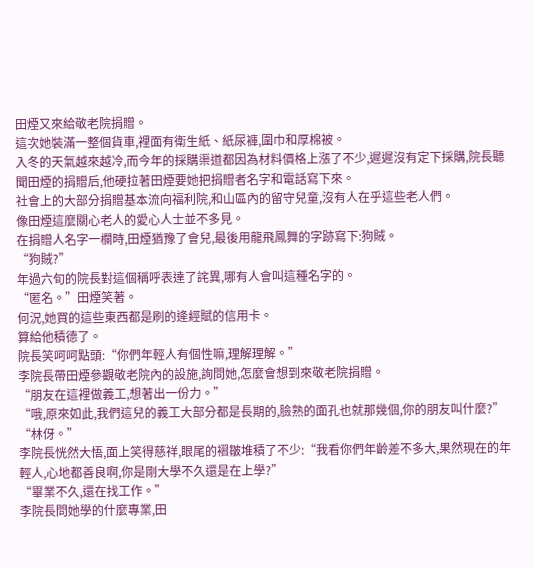田煙又來給敬老院捐贈。
這次她裝滿一整個貨車,裡面有衛生紙、紙尿褲,圍巾和厚棉被。
入冬的天氣越來越冷,而今年的採購渠道都因為材料價格上漲了不少,遲遲沒有定下採購,院長聽聞田煙的捐贈后,他硬拉著田煙要她把捐贈者名字和電話寫下來。
社會上的大部分捐贈基本流向福利院,和山區內的留守兒童,沒有人在乎這些老人們。
像田煙這麼關心老人的愛心人士並不多見。
在捐贈人名字一欄時,田煙猶豫了會兒,最後用龍飛鳳舞的字跡寫下:狗賊。
“狗賊?”
年過六旬的院長對這個稱呼表達了詫異,哪有人會叫這種名字的。
“匿名。”田煙笑著。
何況,她買的這些東西都是刷的逄經賦的信用卡。
算給他積德了。
院長笑呵呵點頭:“你們年輕人有個性嘛,理解理解。”
李院長帶田煙參觀敬老院內的設施,詢問她,怎麼會想到來敬老院捐贈。
“朋友在這裡做義工,想著出一份力。”
“哦,原來如此,我們這兒的義工大部分都是長期的,臉熟的面孔也就那幾個,你的朋友叫什麼?”
“林伢。”
李院長恍然大悟,面上笑得慈祥,眼尾的褶皺堆積了不少:“我看你們年齡差不多大,果然現在的年輕人,心地都善良啊,你是剛大學不久還是在上學?”
“畢業不久,還在找工作。”
李院長問她學的什麼專業,田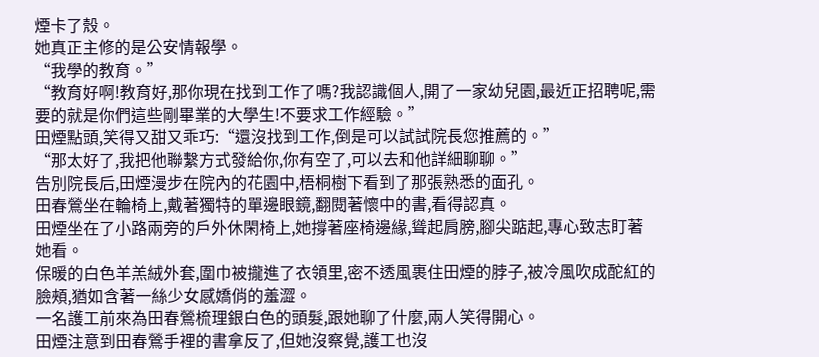煙卡了殼。
她真正主修的是公安情報學。
“我學的教育。”
“教育好啊!教育好,那你現在找到工作了嗎?我認識個人,開了一家幼兒園,最近正招聘呢,需要的就是你們這些剛畢業的大學生!不要求工作經驗。”
田煙點頭,笑得又甜又乖巧:“還沒找到工作,倒是可以試試院長您推薦的。”
“那太好了,我把他聯繫方式發給你,你有空了,可以去和他詳細聊聊。”
告別院長后,田煙漫步在院內的花園中,梧桐樹下看到了那張熟悉的面孔。
田春鶯坐在輪椅上,戴著獨特的單邊眼鏡,翻閱著懷中的書,看得認真。
田煙坐在了小路兩旁的戶外休閑椅上,她撐著座椅邊緣,聳起肩膀,腳尖踮起,專心致志盯著她看。
保暖的白色羊羔絨外套,圍巾被攏進了衣領里,密不透風裹住田煙的脖子,被冷風吹成酡紅的臉頰,猶如含著一絲少女感嬌俏的羞澀。
一名護工前來為田春鶯梳理銀白色的頭髮,跟她聊了什麼,兩人笑得開心。
田煙注意到田春鶯手裡的書拿反了,但她沒察覺,護工也沒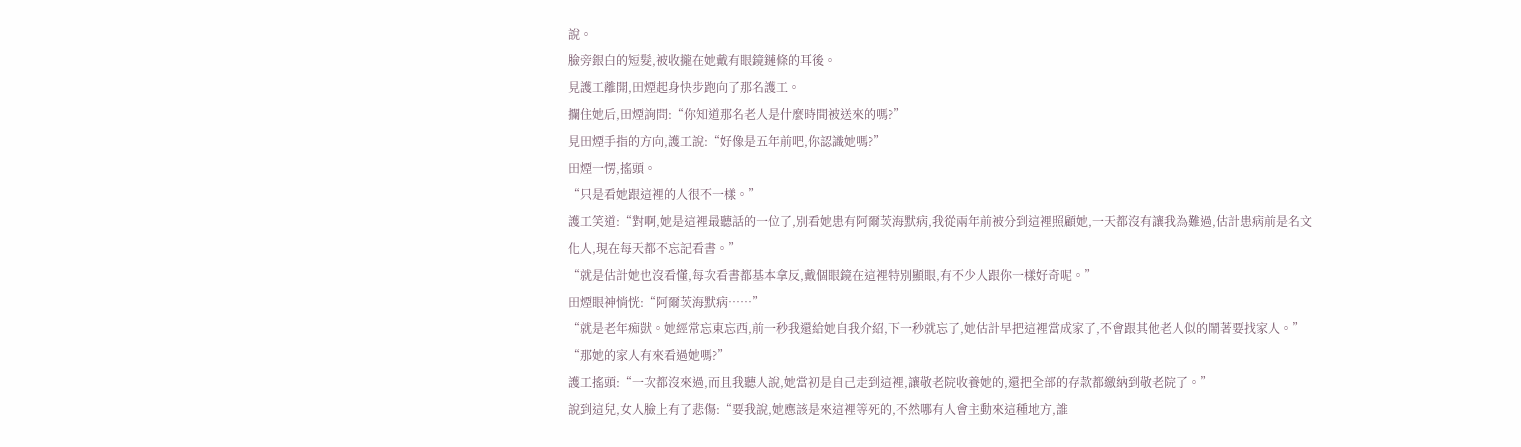說。
臉旁銀白的短髮,被收攏在她戴有眼鏡鏈條的耳後。
見護工離開,田煙起身快步跑向了那名護工。
攔住她后,田煙詢問:“你知道那名老人是什麼時間被送來的嗎?”
見田煙手指的方向,護工說:“好像是五年前吧,你認識她嗎?”
田煙一愣,搖頭。
“只是看她跟這裡的人很不一樣。”
護工笑道:“對啊,她是這裡最聽話的一位了,別看她患有阿爾茨海默病,我從兩年前被分到這裡照顧她,一天都沒有讓我為難過,估計患病前是名文化人,現在每天都不忘記看書。”
“就是估計她也沒看懂,每次看書都基本拿反,戴個眼鏡在這裡特別顯眼,有不少人跟你一樣好奇呢。”
田煙眼神惝恍:“阿爾茨海默病……”
“就是老年痴獃。她經常忘東忘西,前一秒我還給她自我介紹,下一秒就忘了,她估計早把這裡當成家了,不會跟其他老人似的鬧著要找家人。”
“那她的家人有來看過她嗎?”
護工搖頭:“一次都沒來過,而且我聽人說,她當初是自己走到這裡,讓敬老院收養她的,還把全部的存款都繳納到敬老院了。”
說到這兒,女人臉上有了悲傷:“要我說,她應該是來這裡等死的,不然哪有人會主動來這種地方,誰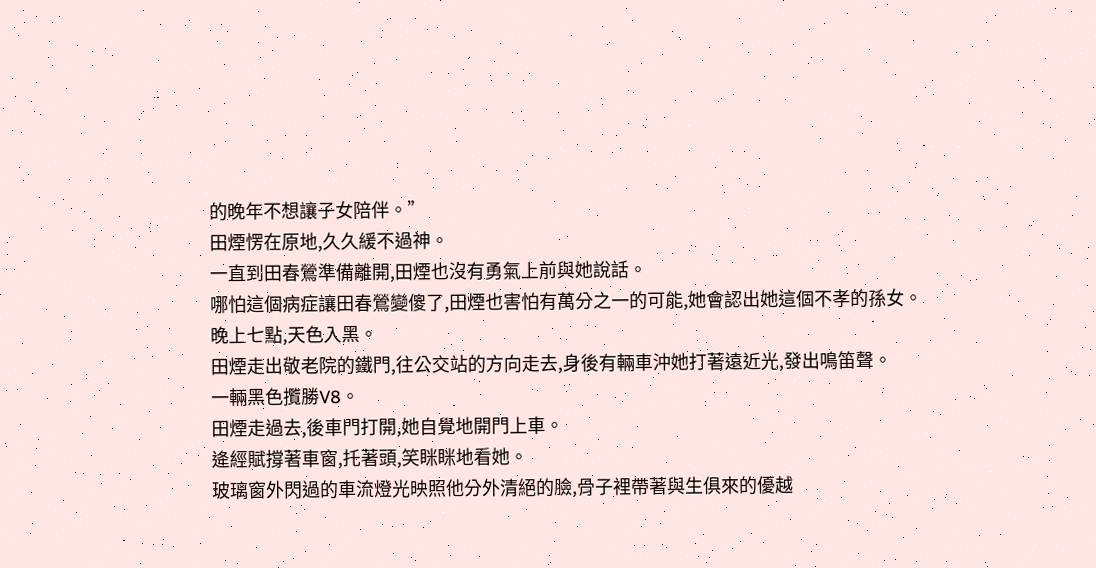的晚年不想讓子女陪伴。”
田煙愣在原地,久久緩不過神。
一直到田春鶯準備離開,田煙也沒有勇氣上前與她說話。
哪怕這個病症讓田春鶯變傻了,田煙也害怕有萬分之一的可能,她會認出她這個不孝的孫女。
晚上七點,天色入黑。
田煙走出敬老院的鐵門,往公交站的方向走去,身後有輛車沖她打著遠近光,發出鳴笛聲。
一輛黑色攬勝V8。
田煙走過去,後車門打開,她自覺地開門上車。
逄經賦撐著車窗,托著頭,笑眯眯地看她。
玻璃窗外閃過的車流燈光映照他分外清絕的臉,骨子裡帶著與生俱來的優越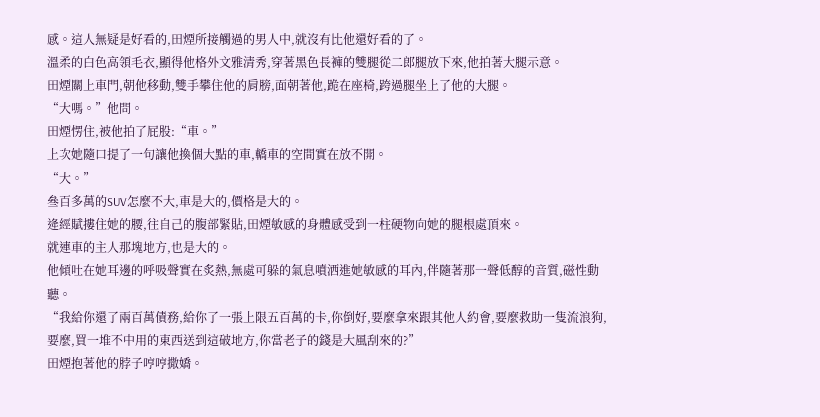感。這人無疑是好看的,田煙所接觸過的男人中,就沒有比他還好看的了。
溫柔的白色高領毛衣,顯得他格外文雅清秀,穿著黑色長褲的雙腿從二郎腿放下來,他拍著大腿示意。
田煙關上車門,朝他移動,雙手攀住他的肩膀,面朝著他,跪在座椅,跨過腿坐上了他的大腿。
“大嗎。”他問。
田煙愣住,被他拍了屁股:“車。”
上次她隨口提了一句讓他換個大點的車,轎車的空間實在放不開。
“大。”
叄百多萬的SUV怎麼不大,車是大的,價格是大的。
逄經賦摟住她的腰,往自己的腹部緊貼,田煙敏感的身體感受到一柱硬物向她的腿根處頂來。
就連車的主人那塊地方,也是大的。
他傾吐在她耳邊的呼吸聲實在炙熱,無處可躲的氣息噴洒進她敏感的耳內,伴隨著那一聲低醇的音質,磁性動聽。
“我給你還了兩百萬債務,給你了一張上限五百萬的卡,你倒好,要麼拿來跟其他人約會,要麼救助一隻流浪狗,要麼,買一堆不中用的東西送到這破地方,你當老子的錢是大風刮來的?”
田煙抱著他的脖子哼哼撒嬌。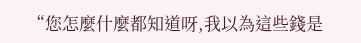“您怎麼什麼都知道呀,我以為這些錢是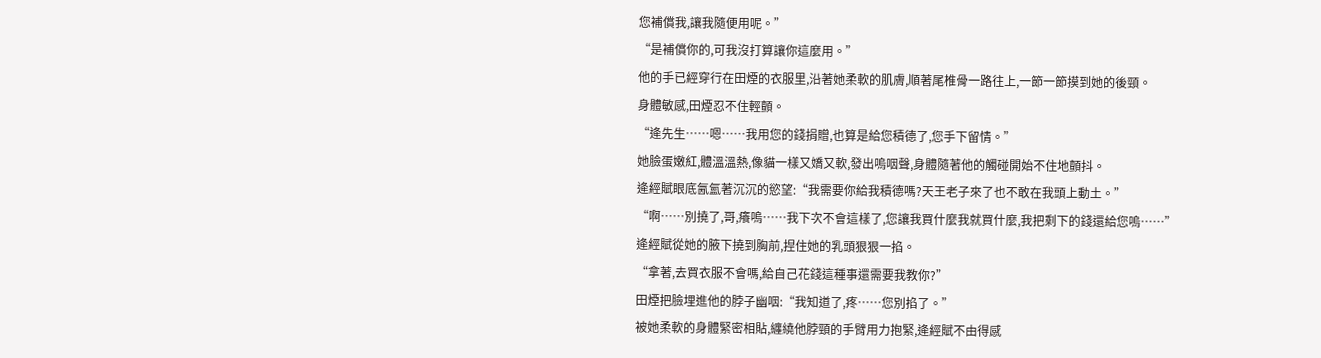您補償我,讓我隨便用呢。”
“是補償你的,可我沒打算讓你這麼用。”
他的手已經穿行在田煙的衣服里,沿著她柔軟的肌膚,順著尾椎骨一路往上,一節一節摸到她的後頸。
身體敏感,田煙忍不住輕顫。
“逄先生……嗯……我用您的錢捐贈,也算是給您積德了,您手下留情。”
她臉蛋嫩紅,體溫溫熱,像貓一樣又嬌又軟,發出嗚咽聲,身體隨著他的觸碰開始不住地顫抖。
逄經賦眼底氤氳著沉沉的慾望:“我需要你給我積德嗎?天王老子來了也不敢在我頭上動土。”
“啊……別撓了,哥,癢嗚……我下次不會這樣了,您讓我買什麼我就買什麼,我把剩下的錢還給您嗚……”
逄經賦從她的腋下撓到胸前,捏住她的乳頭狠狠一掐。
“拿著,去買衣服不會嗎,給自己花錢這種事還需要我教你?”
田煙把臉埋進他的脖子幽咽:“我知道了,疼……您別掐了。”
被她柔軟的身體緊密相貼,纏繞他脖頸的手臂用力抱緊,逄經賦不由得感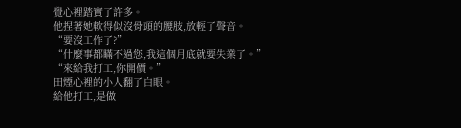覺心裡踏實了許多。
他捏著她軟得似沒骨頭的腰肢,放輕了聲音。
“要沒工作了?”
“什麼事都瞞不過您,我這個月底就要失業了。”
“來給我打工,你開價。”
田煙心裡的小人翻了白眼。
給他打工,是做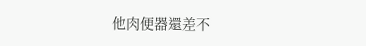他肉便器還差不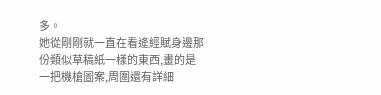多。
她從剛剛就一直在看逄經賦身邊那份類似草稿紙一樣的東西,畫的是一把機槍圖案,周圍還有詳細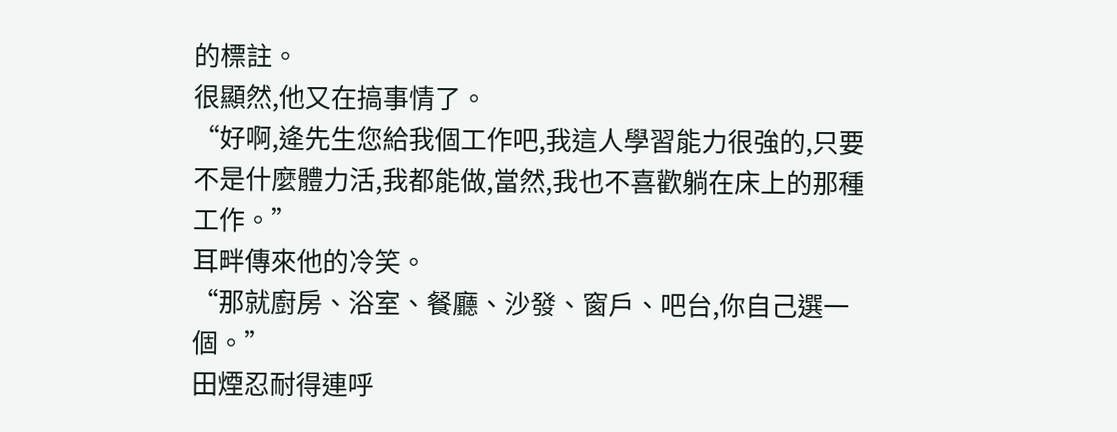的標註。
很顯然,他又在搞事情了。
“好啊,逄先生您給我個工作吧,我這人學習能力很強的,只要不是什麼體力活,我都能做,當然,我也不喜歡躺在床上的那種工作。”
耳畔傳來他的冷笑。
“那就廚房、浴室、餐廳、沙發、窗戶、吧台,你自己選一個。”
田煙忍耐得連呼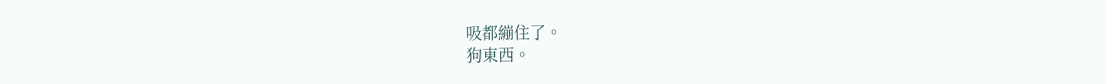吸都繃住了。
狗東西。